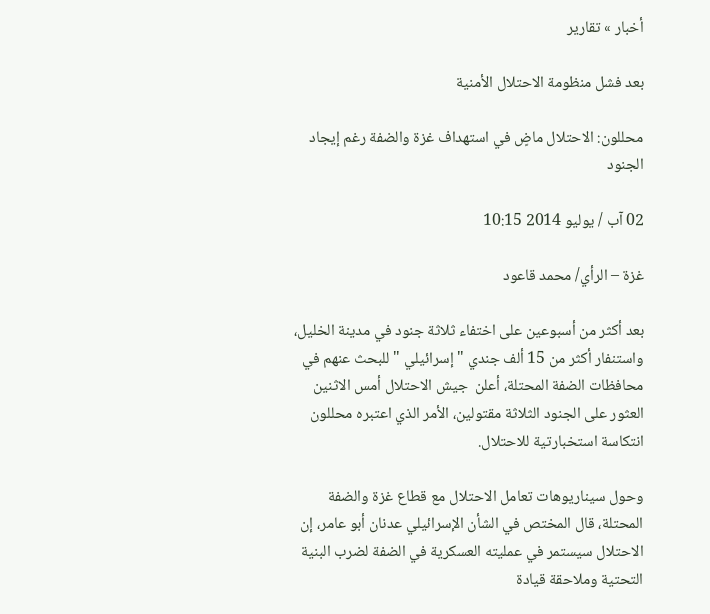أخبار » تقارير

بعد فشل منظومة الاحتلال الأمنية

محللون: الاحتلال ماضٍ في استهداف غزة والضفة رغم إيجاد الجنود

02 آب / يوليو 2014 10:15

غزة – الرأي/ محمد قاعود

بعد أكثر من أسبوعين على اختفاء ثلاثة جنود في مدينة الخليل، واستنفار أكثر من 15 ألف جندي " إسرائيلي " للبحث عنهم في محافظات الضفة المحتلة، أعلن  جيش الاحتلال أمس الاثنين العثور على الجنود الثلاثة مقتولين، الأمر الذي اعتبره محللون انتكاسة استخبارتية للاحتلال.

وحول سيناريوهات تعامل الاحتلال مع قطاع غزة والضفة المحتلة، قال المختص في الشأن الإسرائيلي عدنان أبو عامر، إن الاحتلال سيستمر في عمليته العسكرية في الضفة لضرب البنية التحتية وملاحقة قيادة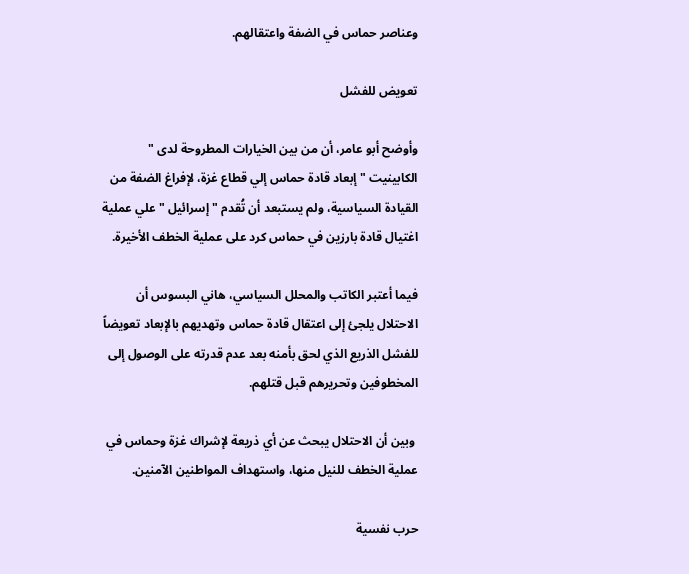وعناصر حماس في الضفة واعتقالهم.

تعويض للفشل

وأوضح أبو عامر، أن من بين الخيارات المطروحة لدى " الكابينيت " إبعاد قادة حماس إلي قطاع غزة، لإفراغ الضفة من القيادة السياسية، ولم يستبعد أن تُقدم " إسرائيل " علي عملية اغتيال قادة بارزين في حماس كرد على عملية الخطف الأخيرة.

فيما أعتبر الكاتب والمحلل السياسي، هاني البسوس أن الاحتلال يلجئ إلى اعتقال قادة حماس وتهديهم بالإبعاد تعويضاً للفشل الذريع الذي لحق بأمنه بعد عدم قدرته على الوصول إلى المخطوفين وتحريرهم قبل قتلهم.

 وبين أن الاحتلال يبحث عن أي ذريعة لإشراك غزة وحماس في عملية الخطف للنيل منها، واستهداف المواطنين الآمنين.

حرب نفسية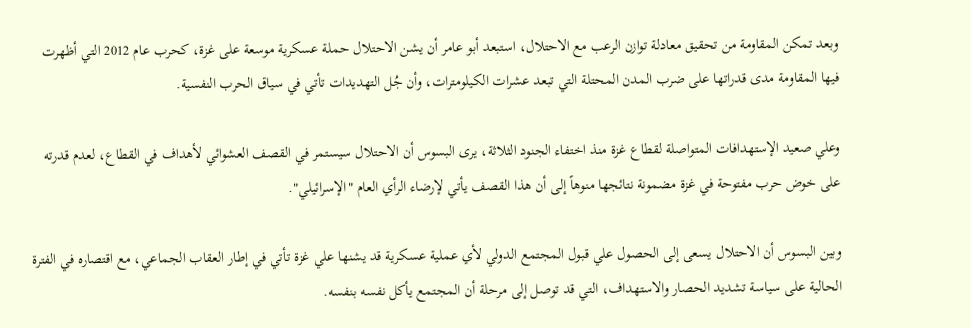وبعد تمكن المقاومة من تحقيق معادلة توازن الرعب مع الاحتلال، استبعد أبو عامر أن يشن الاحتلال حملة عسكرية موسعة على غزة، كحرب عام 2012 التي أظهرت فيها المقاومة مدى قدراتها على ضرب المدن المحتلة التي تبعد عشرات الكيلومترات، وأن جُل التهديدات تأتي في سياق الحرب النفسية.

وعلي صعيد الإستهدافات المتواصلة لقطاع غزة منذ اختفاء الجنود الثلاثة، يرى البسوس أن الاحتلال سيستمر في القصف العشوائي لأهداف في القطاع، لعدم قدرته على خوض حرب مفتوحة في غزة مضمونة نتائجها منوهاً إلى أن هذا القصف يأتي لإرضاء الرأي العام "الإسرائيلي".

وبين البسوس أن الاحتلال يسعى إلى الحصول علي قبول المجتمع الدولي لأي عملية عسكرية قد يشنها علي غزة تأتي في إطار العقاب الجماعي، مع اقتصاره في الفترة الحالية على سياسة تشديد الحصار والاستهداف، التي قد توصل إلى مرحلة أن المجتمع يأكل نفسه بنفسه.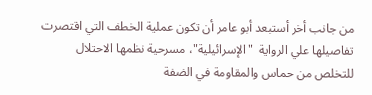من جانب أخر أستبعد أبو عامر أن تكون عملية الخطف التي اقتصرت تفاصيلها علي الرواية  "الإسرائيلية"، مسرحية نظمها الاحتلال للتخلص من حماس والمقاومة في الضفة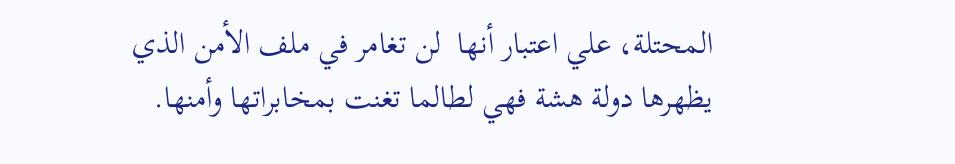المحتلة، علي اعتبار أنها  لن تغامر في ملف الأمن الذي يظهرها دولة هشة فهي لطالما تغنت بمخابراتها وأمنها.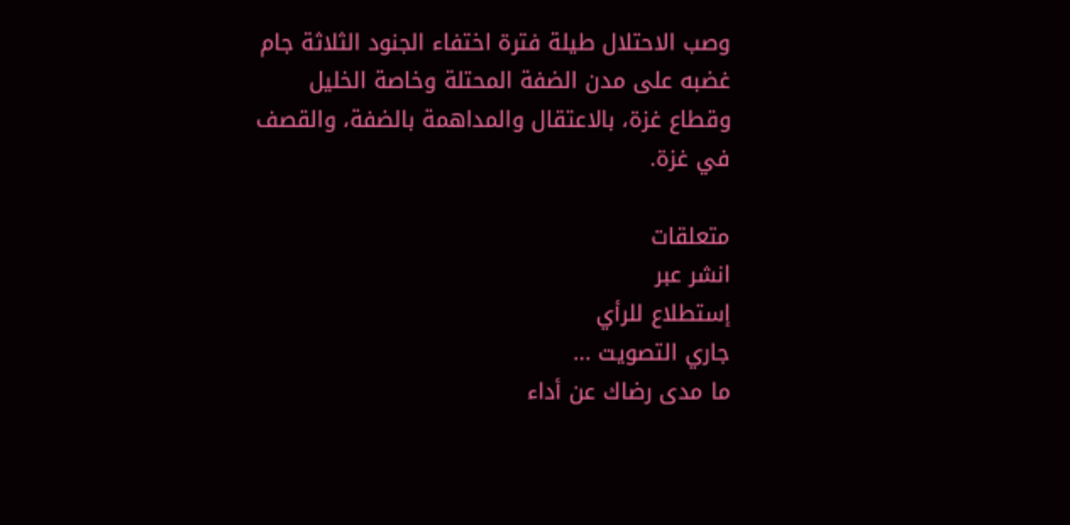وصب الاحتلال طيلة فترة اختفاء الجنود الثلاثة جام غضبه على مدن الضفة المحتلة وخاصة الخليل وقطاع غزة، بالاعتقال والمداهمة بالضفة، والقصف في غزة.

متعلقات
انشر عبر
إستطلاع للرأي
جاري التصويت ...
ما مدى رضاك عن أداء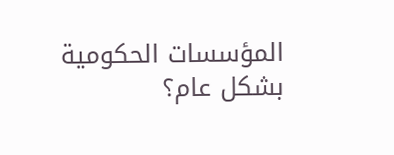المؤسسات الحكومية بشكل عام؟